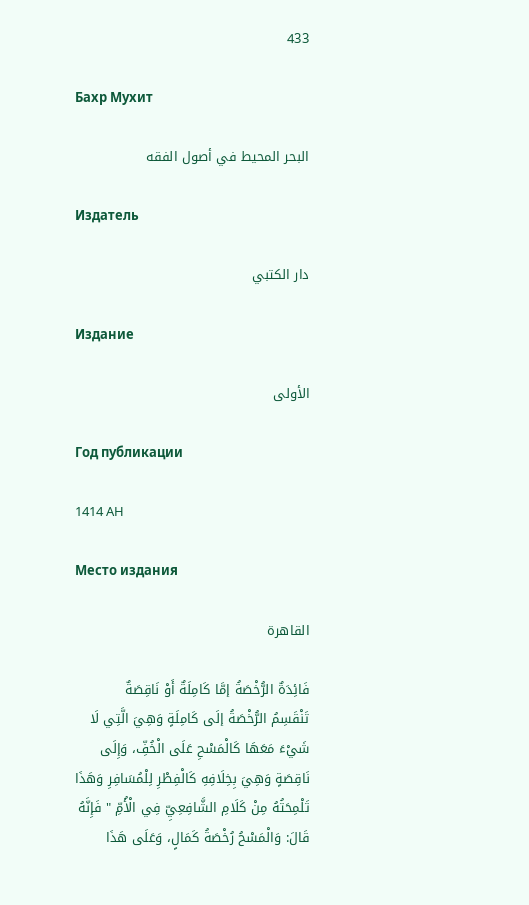433

Бахр Мухит

البحر المحيط في أصول الفقه

Издатель

دار الكتبي

Издание

الأولى

Год публикации

1414 AH

Место издания

القاهرة

فَائِدَةٌ الرُّخْصَةُ إمَّا كَامِلَةٌ أَوْ نَاقِصَةٌ
تَنْقَسِمُ الرُّخْصَةُ إلَى كَامِلَةٍ وَهِيَ الَّتِي لَا شَيْءَ مَعَهَا كَالْمَسْحِ عَلَى الْخُفِّ، وَإِلَى نَاقِصَةٍ وَهِيَ بِخِلَافِهِ كَالْفِطْرِ لِلْمُسَافِرِ وَهَذَا تَلْمِحَتُهُ مِنْ كَلَامِ الشَّافِعِيِّ فِي الْأُمِّ " فَإِنَّهُ قَالَ: وَالْمَسْحُ رُخْصَةُ كَمَالٍ، وَعَلَى هَذَا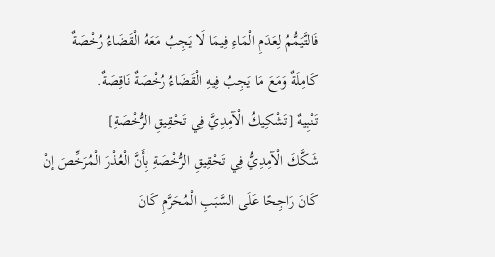فَالتَّيَمُّمُ لِعَدَمِ الْمَاءِ فِيمَا لَا يَجِبُ مَعَهُ الْقَضَاءُ رُخْصَةٌ كَامِلَةٌ وَمَعَ مَا يَجِبُ فِيهِ الْقَضَاءُ رُخْصَةٌ نَاقِصَةٌ.
تَنْبِيهٌ [تَشْكِيكُ الْآمِدِيَّ فِي تَحْقِيقِ الرُّخْصَةِ]
شَكَّكَ الْآمِدِيُّ فِي تَحْقِيقِ الرُّخْصَةِ بِأَنَّ الْعُذْرَ الْمُرَخِّصَ إنْ كَانَ رَاجِحًا عَلَى السَّبَبِ الْمُحَرَّمِ كَانَ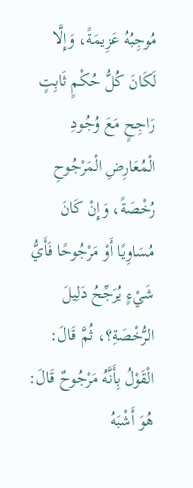مُوجِبُهُ عَزِيمَةً، وَإِلَّا لَكَانَ كُلُّ حُكْمٍ ثَابِتٍ رَاجِحٍ مَعَ وُجُودِ الْمُعَارِضِ الْمَرْجُوحِ رُخْصَةً، وَإِنْ كَانَ مُسَاوِيًا أَوْ مَرْجُوحًا فَأَيُّ شَيْءٍ يُرَجِّحُ دَلِيلَ الرُّخْصَةِ؟، ثُمَّ قَالَ: الْقَوْلُ بِأَنَّهُ مَرْجُوحٌ قَالَ: هُوَ أَشْبَهُ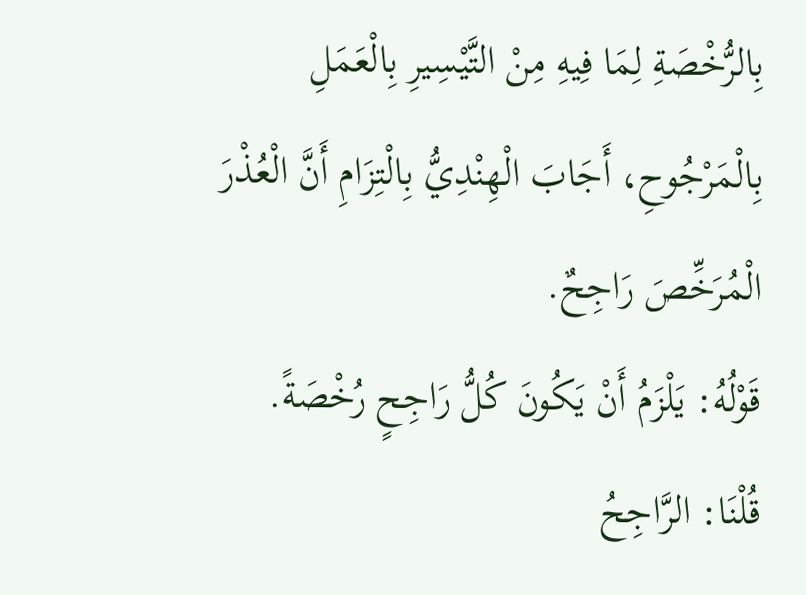بِالرُّخْصَةِ لِمَا فِيهِ مِنْ التَّيْسِيرِ بِالْعَمَلِ بِالْمَرْجُوحِ، أَجَابَ الْهِنْدِيُّ بِالْتِزَامِ أَنَّ الْعُذْرَ الْمُرَخِّصَ رَاجِحٌ.
قَوْلُهُ: يَلْزَمُ أَنْ يَكُونَ كُلُّ رَاجِحٍ رُخْصَةً.
قُلْنَا: الرَّاجِحُ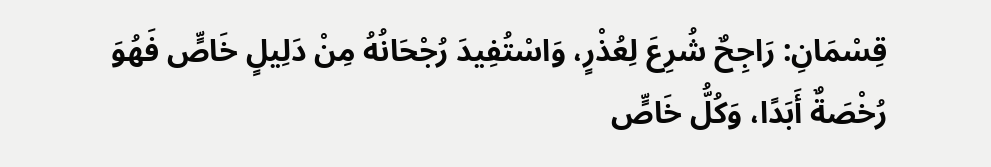قِسْمَانِ: رَاجِحٌ شُرِعَ لِعُذْرٍ، وَاسْتُفِيدَ رُجْحَانُهُ مِنْ دَلِيلٍ خَاصٍّ فَهُوَ رُخْصَةٌ أَبَدًا، وَكُلُّ خَاصٍّ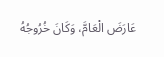عَارَضَ الْعَامَّ، وَكَانَ خُرُوجُهُ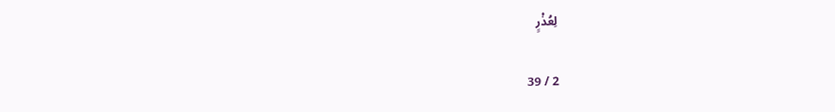لِعُذْرٍ

2 / 39